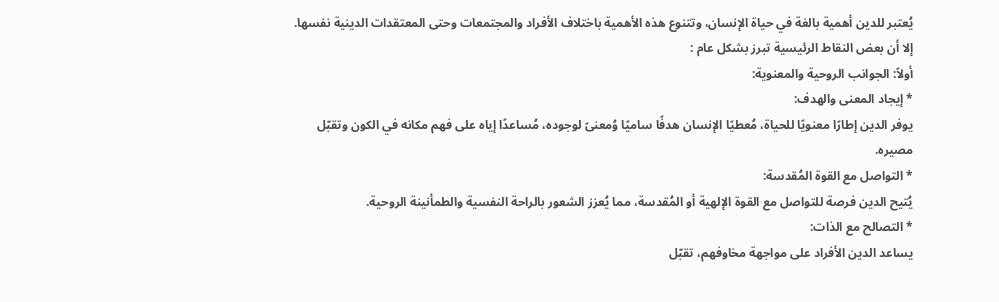يُعتبر للدين أهمية بالغة في حياة الإنسان، وتتنوع هذه الأهمية باختلاف الأفراد والمجتمعات وحتى المعتقدات الدينية نفسها. إلا أن بعض النقاط الرئيسية تبرز بشكل عام :
أولاً: الجوانب الروحية والمعنوية:
* إيجاد المعنى والهدف:
يوفر الدين إطارًا معنويًا للحياة، مُعطيًا الإنسان هدفًا ساميًا وُمعنىً لوجوده، مُساعدًا إياه على فهم مكانه في الكون وتقبّل مصيره.
* التواصل مع القوة المُقدسة:
يُتيح الدين فرصة للتواصل مع القوة الإلهية أو المُقدسة، مما يُعزز الشعور بالراحة النفسية والطمأنينة الروحية.
* التصالح مع الذات:
يساعد الدين الأفراد على مواجهة مخاوفهم، تقبّل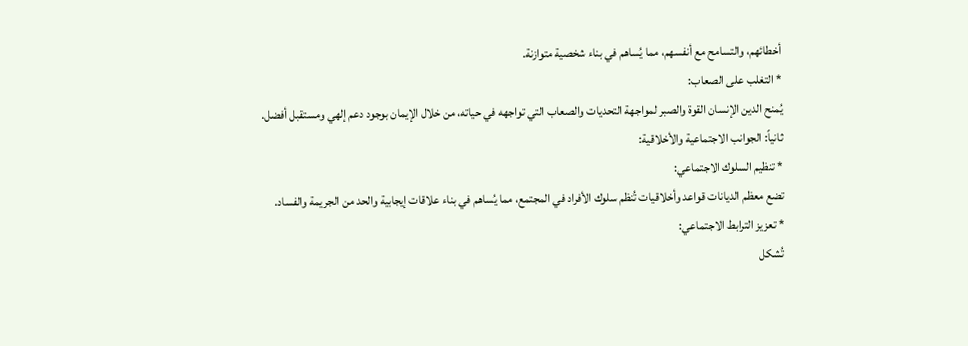أخطائهم، والتسامح مع أنفسهم، مما يُساهم في بناء شخصية متوازنة.
* التغلب على الصعاب:
يُمنح الدين الإنسان القوة والصبر لمواجهة التحديات والصعاب التي تواجهه في حياته، من خلال الإيمان بوجود دعم إلهي ومستقبل أفضل.
ثانياً: الجوانب الاجتماعية والأخلاقية:
* تنظيم السلوك الاجتماعي:
تضع معظم الديانات قواعد وأخلاقيات تُنظم سلوك الأفراد في المجتمع، مما يُساهم في بناء علاقات إيجابية والحد من الجريمة والفساد.
* تعزيز الترابط الاجتماعي:
تُشكل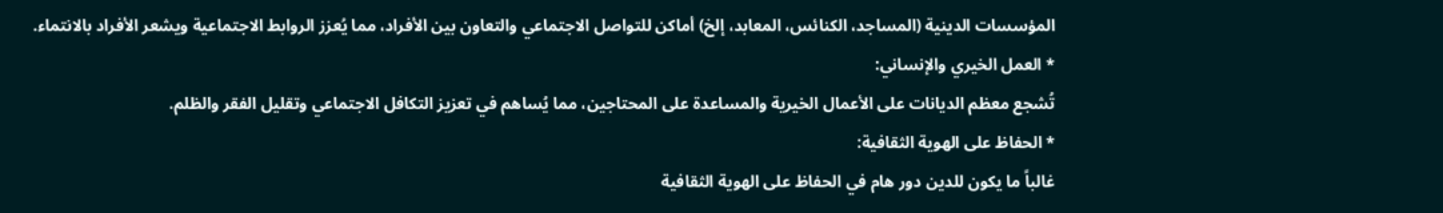المؤسسات الدينية (المساجد، الكنائس، المعابد، إلخ) أماكن للتواصل الاجتماعي والتعاون بين الأفراد، مما يُعزز الروابط الاجتماعية ويشعر الأفراد بالانتماء.
* العمل الخيري والإنساني:
تُشجع معظم الديانات على الأعمال الخيرية والمساعدة على المحتاجين، مما يُساهم في تعزيز التكافل الاجتماعي وتقليل الفقر والظلم.
* الحفاظ على الهوية الثقافية:
غالباً ما يكون للدين دور هام في الحفاظ على الهوية الثقافية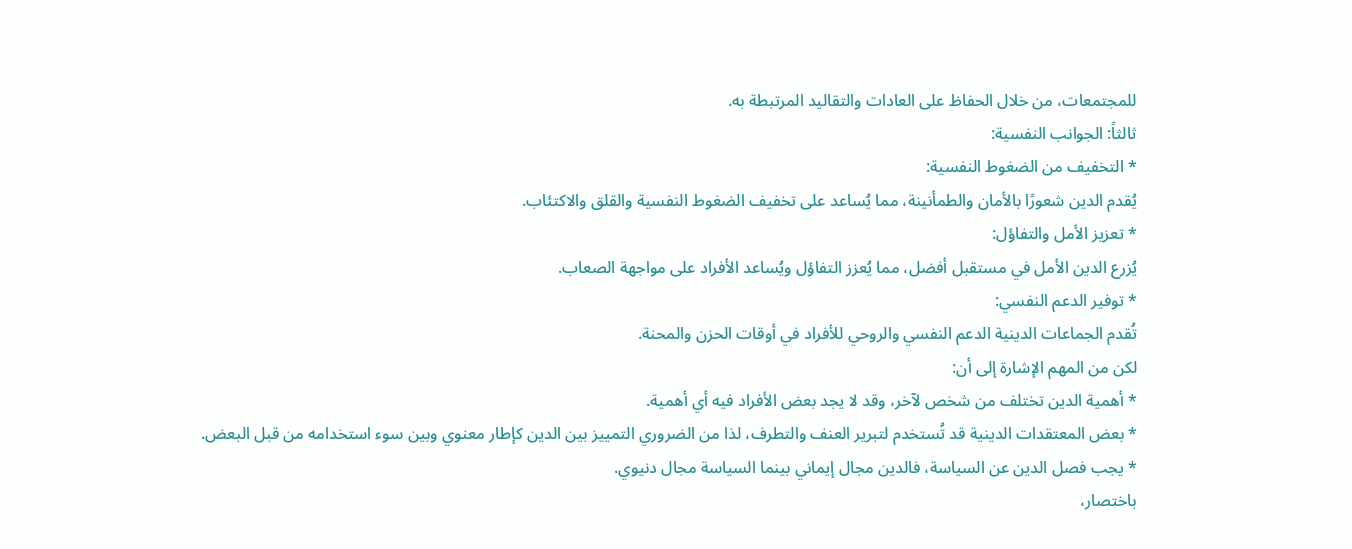للمجتمعات، من خلال الحفاظ على العادات والتقاليد المرتبطة به.
ثالثاً: الجوانب النفسية:
* التخفيف من الضغوط النفسية:
يُقدم الدين شعورًا بالأمان والطمأنينة، مما يُساعد على تخفيف الضغوط النفسية والقلق والاكتئاب.
* تعزيز الأمل والتفاؤل:
يُزرع الدين الأمل في مستقبل أفضل، مما يُعزز التفاؤل ويُساعد الأفراد على مواجهة الصعاب.
* توفير الدعم النفسي:
تُقدم الجماعات الدينية الدعم النفسي والروحي للأفراد في أوقات الحزن والمحنة.
لكن من المهم الإشارة إلى أن:
* أهمية الدين تختلف من شخص لآخر، وقد لا يجد بعض الأفراد فيه أي أهمية.
* بعض المعتقدات الدينية قد تُستخدم لتبرير العنف والتطرف، لذا من الضروري التمييز بين الدين كإطار معنوي وبين سوء استخدامه من قبل البعض.
* يجب فصل الدين عن السياسة، فالدين مجال إيماني بينما السياسة مجال دنيوي.
باختصار،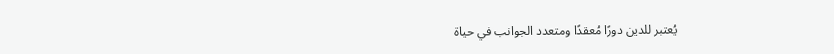يُعتبر للدين دورًا مُعقدًا ومتعدد الجوانب في حياة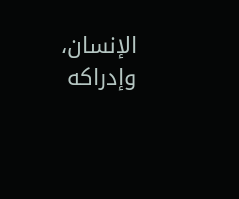الإنسان، وإدراكه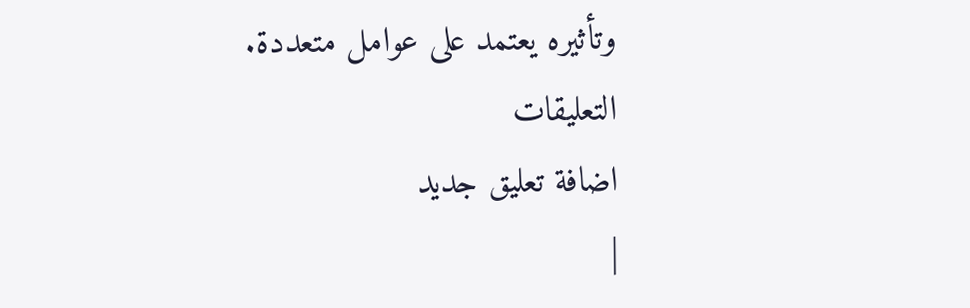وتأثيره يعتمد على عوامل متعددة.
التعليقات
اضافة تعليق جديد
|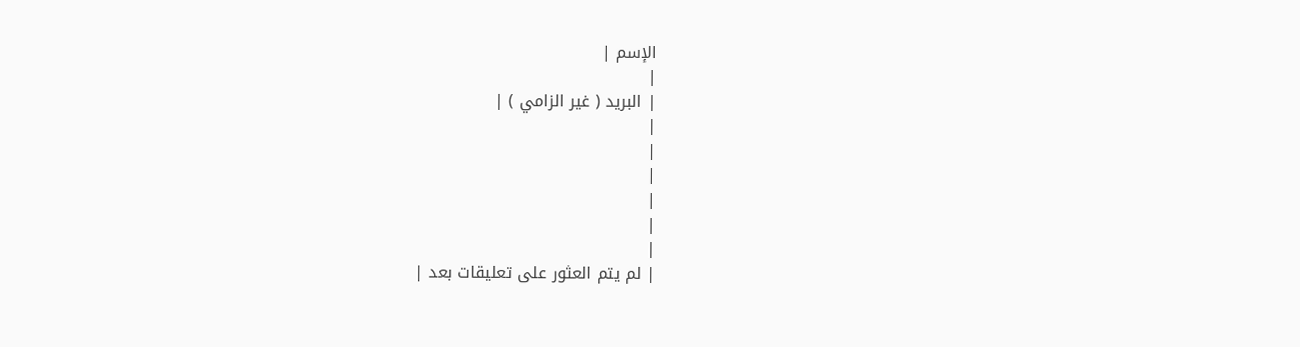الإسم |
|
| البريد ( غير الزامي ) |
|
|
|
|
|
|
| لم يتم العثور على تعليقات بعد |